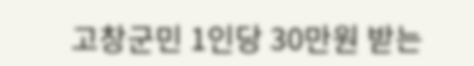고창군민 1인당 30만원 받는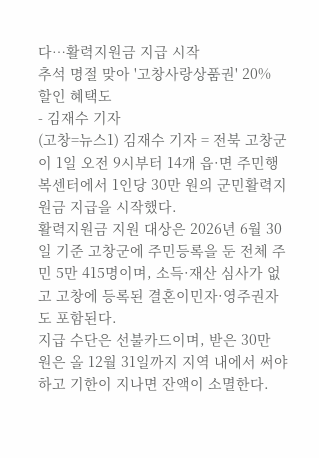다…활력지원금 지급 시작
추석 명절 맞아 '고창사랑상품권' 20% 할인 혜택도
- 김재수 기자
(고창=뉴스1) 김재수 기자 = 전북 고창군이 1일 오전 9시부터 14개 읍·면 주민행복센터에서 1인당 30만 원의 군민활력지원금 지급을 시작했다.
활력지원금 지원 대상은 2026년 6월 30일 기준 고창군에 주민등록을 둔 전체 주민 5만 415명이며, 소득·재산 심사가 없고 고창에 등록된 결혼이민자·영주권자도 포함된다.
지급 수단은 선불카드이며, 받은 30만 원은 올 12월 31일까지 지역 내에서 써야 하고 기한이 지나면 잔액이 소멸한다.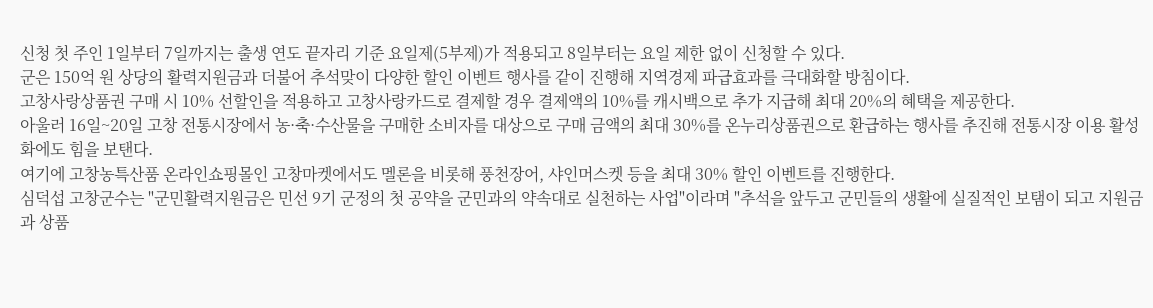신청 첫 주인 1일부터 7일까지는 출생 연도 끝자리 기준 요일제(5부제)가 적용되고 8일부터는 요일 제한 없이 신청할 수 있다.
군은 150억 원 상당의 활력지원금과 더불어 추석맞이 다양한 할인 이벤트 행사를 같이 진행해 지역경제 파급효과를 극대화할 방침이다.
고창사랑상품권 구매 시 10% 선할인을 적용하고 고창사랑카드로 결제할 경우 결제액의 10%를 캐시백으로 추가 지급해 최대 20%의 혜택을 제공한다.
아울러 16일~20일 고창 전통시장에서 농·축·수산물을 구매한 소비자를 대상으로 구매 금액의 최대 30%를 온누리상품권으로 환급하는 행사를 추진해 전통시장 이용 활성화에도 힘을 보탠다.
여기에 고창농특산품 온라인쇼핑몰인 고창마켓에서도 멜론을 비롯해 풍천장어, 샤인머스켓 등을 최대 30% 할인 이벤트를 진행한다.
심덕섭 고창군수는 "군민활력지원금은 민선 9기 군정의 첫 공약을 군민과의 약속대로 실천하는 사업"이라며 "추석을 앞두고 군민들의 생활에 실질적인 보탬이 되고 지원금과 상품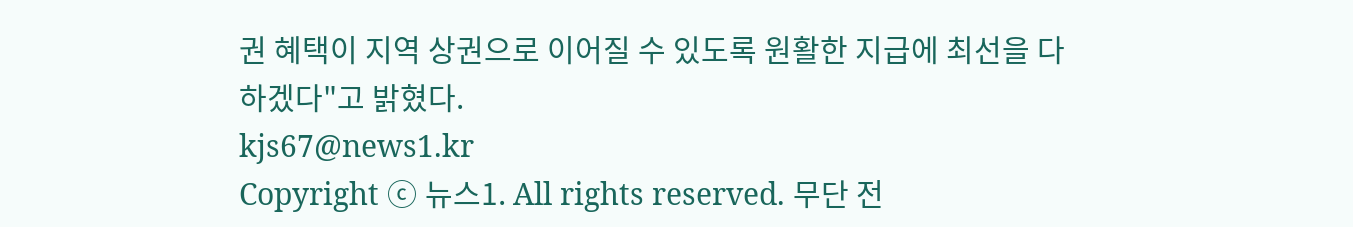권 혜택이 지역 상권으로 이어질 수 있도록 원활한 지급에 최선을 다하겠다"고 밝혔다.
kjs67@news1.kr
Copyright ⓒ 뉴스1. All rights reserved. 무단 전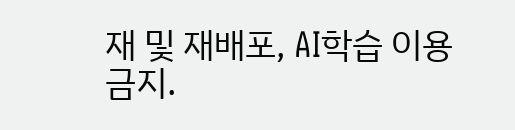재 및 재배포, AI학습 이용금지.